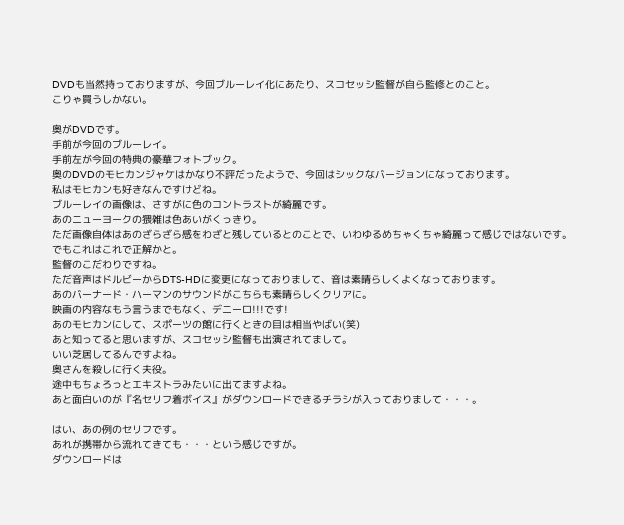DVDも当然持っておりますが、今回ブルーレイ化にあたり、スコセッシ監督が自ら監修とのこと。
こりゃ買うしかない。

奥がDVDです。
手前が今回のブルーレイ。
手前左が今回の特典の豪華フォトブック。
奥のDVDのモヒカンジャケはかなり不評だったようで、今回はシックなバージョンになっております。
私はモヒカンも好きなんですけどね。
ブルーレイの画像は、さすがに色のコントラストが綺麗です。
あのニューヨークの猥雑は色あいがくっきり。
ただ画像自体はあのざらざら感をわざと残しているとのことで、いわゆるめちゃくちゃ綺麗って感じではないです。
でもこれはこれで正解かと。
監督のこだわりですね。
ただ音声はドルビーからDTS-HDに変更になっておりまして、音は素晴らしくよくなっております。
あのバーナード・ハーマンのサウンドがこちらも素晴らしくクリアに。
映画の内容なもう言うまでもなく、デニーロ!!!です!
あのモヒカンにして、スポーツの館に行くときの目は相当やばい(笑)
あと知ってると思いますが、スコセッシ監督も出演されてまして。
いい芝居してるんですよね。
奥さんを殺しに行く夫役。
途中もちょろっとエキストラみたいに出てますよね。
あと面白いのが『名セリフ着ボイス』がダウンロードできるチラシが入っておりまして・・・。

はい、あの例のセリフです。
あれが携帯から流れてきても・・・という感じですが。
ダウンロードは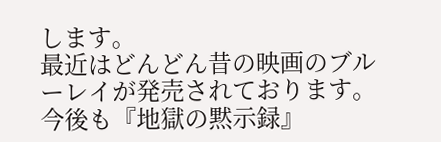します。
最近はどんどん昔の映画のブルーレイが発売されております。
今後も『地獄の黙示録』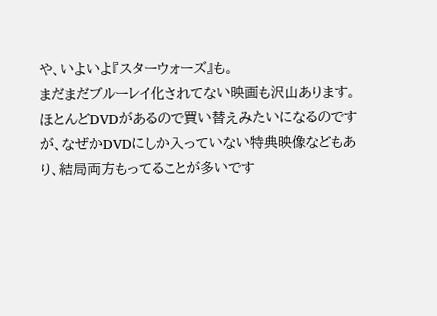や、いよいよ『スターウォーズ』も。
まだまだブルーレイ化されてない映画も沢山あります。
ほとんどDVDがあるので買い替えみたいになるのですが、なぜかDVDにしか入っていない特典映像などもあり、結局両方もってることが多いです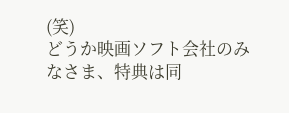(笑)
どうか映画ソフト会社のみなさま、特典は同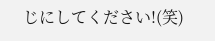じにしてください!(笑)